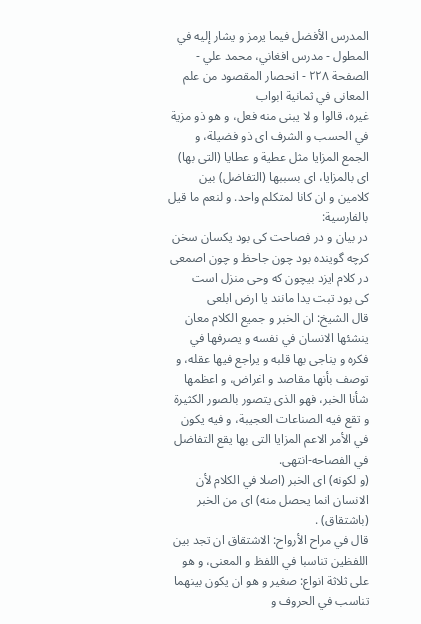المدرس الأفضل فيما يرمز و يشار إليه في المطول - مدرس افغاني، محمد علي - الصفحة ٢٢٨ - انحصار المقصود من علم المعانى في ثمانية ابواب
غيره، قالوا و لا يبنى منه فعل، و هو ذو مزية في الحسب و الشرف اى ذو فضيلة، و الجمع المزايا مثل عطية و عطايا (التى بها) اى بالمزايا، اى بسببها (التفاضل) بين كلامين و ان كانا لمتكلم واحد. و لنعم ما قيل بالفارسية:
در بيان و در فصاحت كى بود يكسان سخن
كرچه گوينده بود چون جاحظ و چون اصمعى
در كلام ايزد بيچون كه وحى منزل است
كى بود تبت يدا مانند يا ارض ابلعى
قال الشيخ: ان الخبر و جميع الكلام معان ينشئها الانسان في نفسه و يصرفها في فكره و يناجى بها قلبه و يراجع فيها عقله، و توصف بأنها مقاصد و اغراض، و اعظمها شأنا الخبر، فهو الذى يتصور بالصور الكثيرة و تقع فيه الصناعات العجيبة، و فيه يكون في الأمر الاعم المزايا التى بها يقع التفاضل في الفصاحه-انتهى.
(و لكونه) اى الخبر (اصلا في الكلام لأن الانسان انما يحصل منه) اى من الخبر (باشتقاق) .
قال في مراح الأرواح: الاشتقاق ان تجد بين اللفظين تناسبا في اللفظ و المعنى، و هو على ثلاثة انواع: صغير و هو ان يكون بينهما تناسب في الحروف و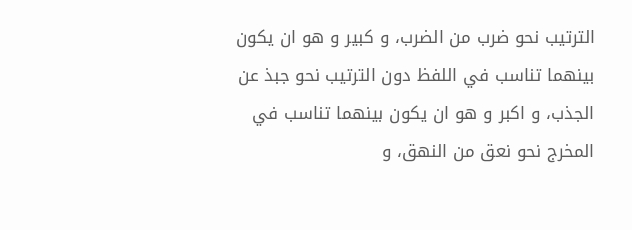الترتيب نحو ضرب من الضرب، و كبير و هو ان يكون بينهما تناسب في اللفظ دون الترتيب نحو جبذ عن الجذب، و اكبر و هو ان يكون بينهما تناسب في المخرج نحو نعق من النهق، و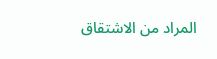المراد من الاشتقاق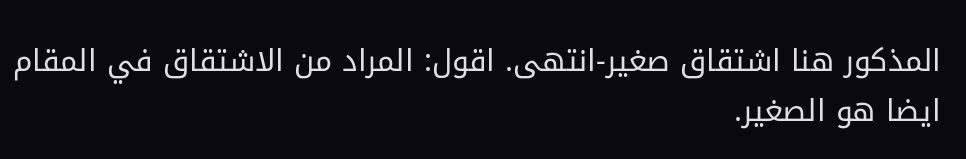المذكور هنا اشتقاق صغير-انتهى. اقول: المراد من الاشتقاق في المقام ايضا هو الصغير.